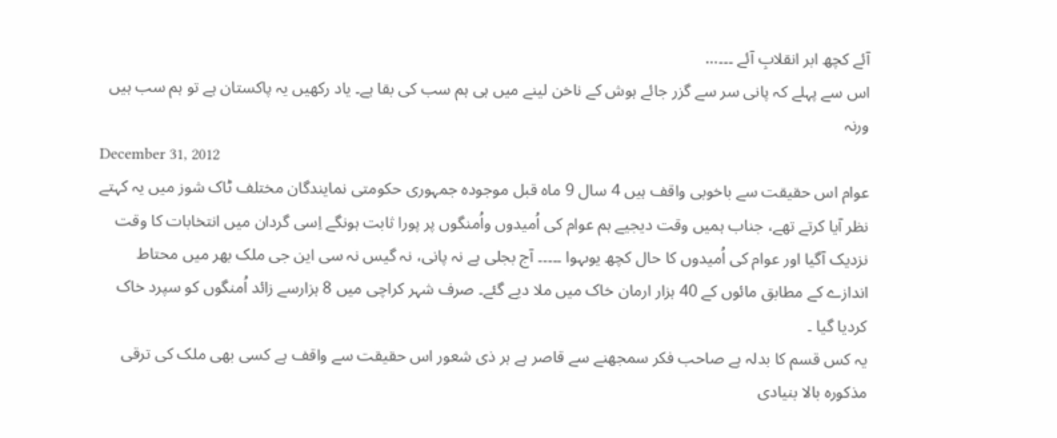آئے کچھ ابر انقلابِ آئے ۔۔۔…
اس سے پہلے کہ پانی سر سے گزر جائے ہوش کے ناخن لینے میں ہی ہم سب کی بقا ہے۔ یاد رکھیں یہ پاکستان ہے تو ہم سب ہیں ورنہ
December 31, 2012
عوام اس حقیقت سے باخوبی واقف ہیں 4 سال 9 ماہ قبل موجودہ جمہوری حکومتی نمایندگان مختلف ٹاک شوز میں یہ کہتے نظر آیا کرتے تھے، جناب ہمیں وقت دیجیے ہم عوام کی اُمیدوں واُمنگوں پر پورا ثابت ہونگے اِسی گردان میں انتخابات کا وقت نزدیک آگیا اور عوام کی اُمیدوں کا حال کچھ یوںہوا ۔۔۔۔۔ آج بجلی ہے نہ پانی، نہ گیس نہ سی این جی ملک بھر میں محتاط اندازے کے مطابق مائوں کے 40 ہزار ارمان خاک میں ملا دیے گئے۔ صرف شہر کراچی میں 8 ہزارسے زائد اُمنگوں کو سپرد خاک کردیا گیا ۔
یہ کس قسم کا بدلہ ہے صاحب فکر سمجھنے سے قاصر ہے ہر ذی شعور اس حقیقت سے واقف ہے کسی بھی ملک کی ترقی مذکورہ بالا بنیادی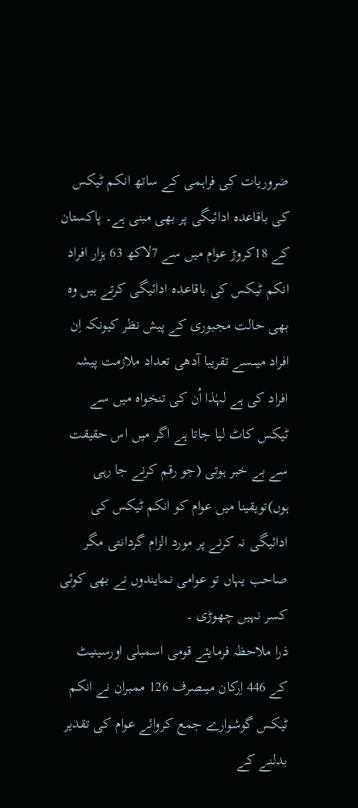ضروریات کی فراہمی کے ساتھ انکم ٹیکس کی باقاعدہ ادائیگی پر بھی مبنی ہے۔ پاکستان کے 18کروڑ عوام میں سے 7لاکھ 63 ہزار افراد انکم ٹیکس کی باقاعدہ ادائیگی کرتے ہیں وہ بھی حالت مجبوری کے پیش نظر کیونکہ اِن افراد میںسے تقریبا آدھی تعداد ملازمت پیشہ افراد کی ہے لہٰذا اُن کی تنخواہ میں سے ٹیکس کاٹ لیا جاتا ہے اگر میں اس حقیقت سے بے خبر ہوتی (جو رقم کرنے جا رہی ہوں)تویقینا میں عوام کو انکم ٹیکس کی ادائیگی نہ کرنے پر مورد الزام گردانتی مگر صاحب یہاں تو عوامی نمایندوں نے بھی کوئی کسر نہیں چھوڑی ۔
ذرا ملاحظہ فرمایئے قومی اسمبلی اورسینیٹ کے 446 اِرکان میںصرف 126 ممبران نے انکم ٹیکس گوشوارے جمع کروائے عوام کی تقدیر بدلنے کے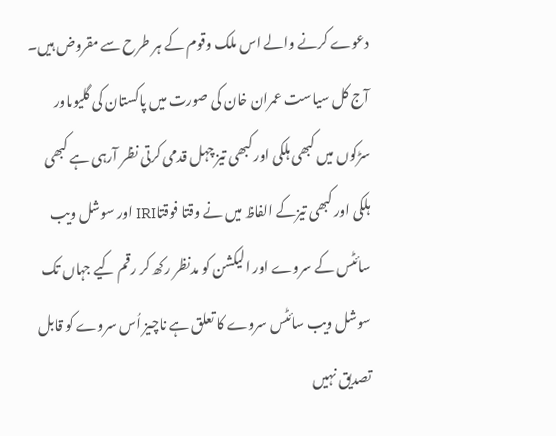دعوے کرنے والے اس ملک وقوم کے ہر طرح سے مقروض ہیں۔ آج کل سیاست عمران خان کی صورت میں پاکستان کی گلیوںاور سڑکوں میں کبھی ہلکی اور کبھی تیز چہل قدمی کرتی نظر آرہی ہے کبھی ہلکی اور کبھی تیزکے الفاظ میں نے وقتا فوقتاIRI اور سوشل ویب سائٹس کے سروے اور الیکشن کو مدنظر رکھ کر رقم کیے جہاں تک سوشل ویب سائٹس سروے کا تعلق ہے ناچیز اُس سروے کو قابل تصدیق نہیں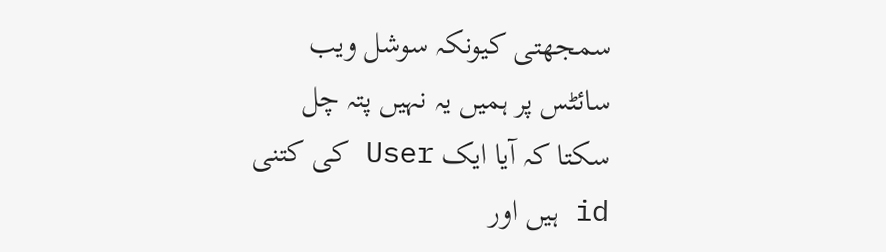سمجھتی کیونکہ سوشل ویب سائٹس پر ہمیں یہ نہیں پتہ چل سکتا کہ آیا ایک User کی کتنی id ہیں اور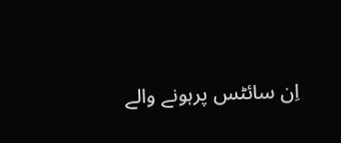اِن سائٹس پرہونے والے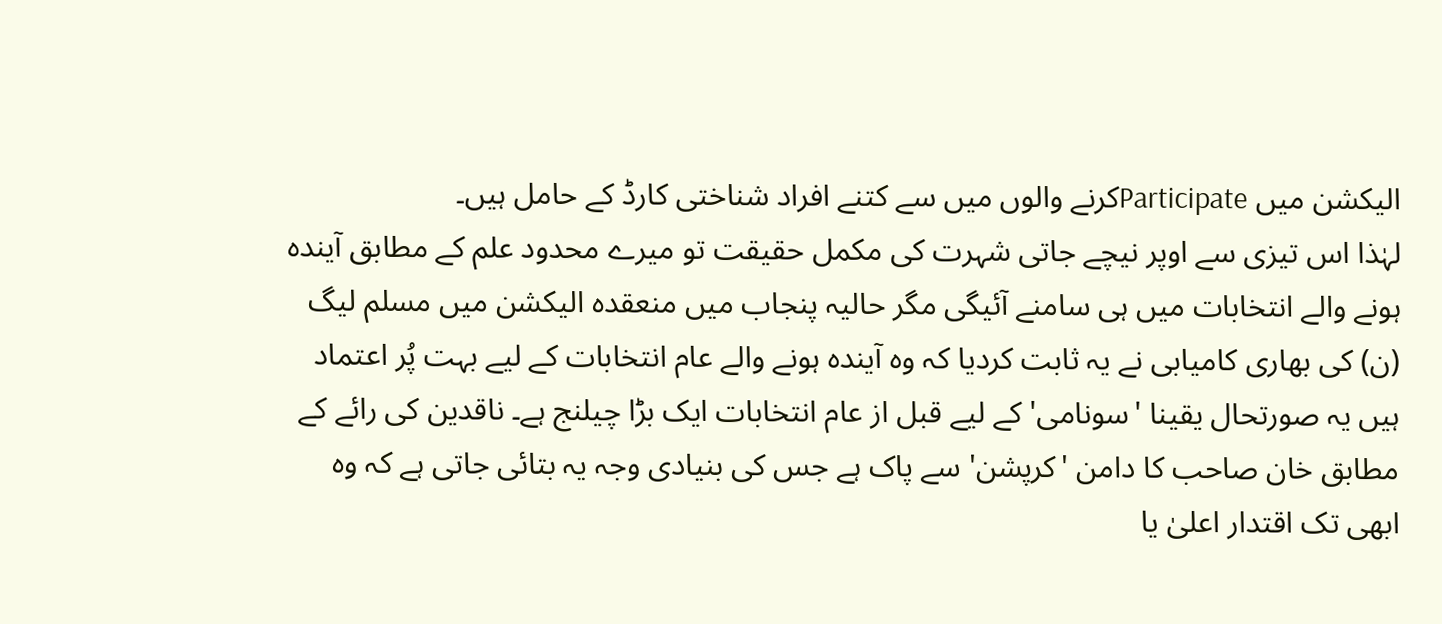الیکشن میں Participateکرنے والوں میں سے کتنے افراد شناختی کارڈ کے حامل ہیں۔
لہٰذا اس تیزی سے اوپر نیچے جاتی شہرت کی مکمل حقیقت تو میرے محدود علم کے مطابق آیندہ ہونے والے انتخابات میں ہی سامنے آئیگی مگر حالیہ پنجاب میں منعقدہ الیکشن میں مسلم لیگ (ن) کی بھاری کامیابی نے یہ ثابت کردیا کہ وہ آیندہ ہونے والے عام انتخابات کے لیے بہت پُر اعتماد ہیں یہ صورتحال یقینا 'سونامی' کے لیے قبل از عام انتخابات ایک بڑا چیلنج ہے۔ ناقدین کی رائے کے مطابق خان صاحب کا دامن 'کرپشن' سے پاک ہے جس کی بنیادی وجہ یہ بتائی جاتی ہے کہ وہ ابھی تک اقتدار اعلیٰ یا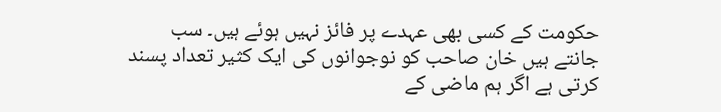حکومت کے کسی بھی عہدے پر فائز نہیں ہوئے ہیں۔ سب جانتے ہیں خان صاحب کو نوجوانوں کی ایک کثیر تعداد پسند کرتی ہے اگر ہم ماضی کے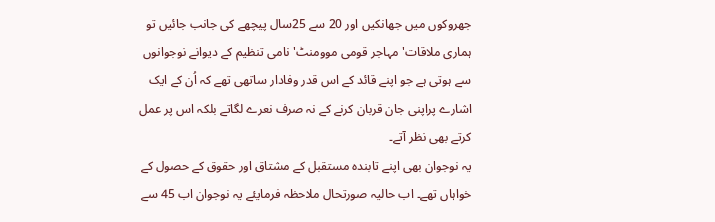جھروکوں میں جھانکیں اور 20 سے 25سال پیچھے کی جانب جائیں تو ہماری ملاقات' مہاجر قومی موومنٹ' نامی تنظیم کے دیوانے نوجوانوں سے ہوتی ہے جو اپنے قائد کے اس قدر وفادار ساتھی تھے کہ اُن کے ایک اشارے پراپنی جان قربان کرنے کے نہ صرف نعرے لگاتے بلکہ اس پر عمل کرتے بھی نظر آتے۔
یہ نوجوان بھی اپنے تابندہ مستقبل کے مشتاق اور حقوق کے حصول کے خواہاں تھے۔ اب حالیہ صورتحال ملاحظہ فرمایئے یہ نوجوان اب 45 سے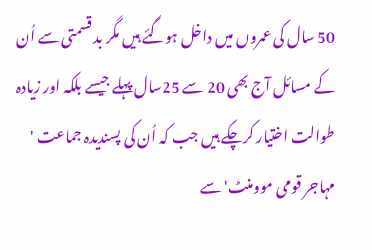50 سال کی عمروں میں داخل ہوگئے ہیں مگر بد قسمتی سے اُن کے مسائل آج بھی 20 سے 25سال پہلے جیسے بلکہ اور زیادہ طوالت اختیار کرچکے ہیں جب کہ اُن کی پسندیدہ جماعت ' مہاجر قومی موومنٹ' سے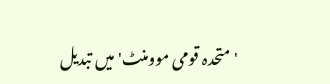' متحدہ قومی موومنٹ' میں تبدیل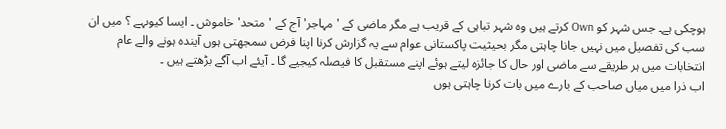ہوچکی ہے۔ جس شہر کو Own کرتے ہیں وہ شہر تباہی کے قریب ہے مگر ماضی کے ' مہاجر' آج کے 'متحد' خاموش ۔ ایسا کیوںہے ؟ میں ان سب کی تفصیل میں نہیں جانا چاہتی مگر بحیثیت پاکستانی عوام سے یہ گزارش کرنا اپنا فرض سمجھتی ہوں آیندہ ہونے والے عام انتخابات میں ہر طریقے سے ماضی اور حال کا جائزہ لیتے ہوئے اپنے مستقبل کا فیصلہ کیجیے گا ۔ آیئے اب آگے بڑھتے ہیں ۔
اب ذرا میں میاں صاحب کے بارے میں بات کرنا چاہتی ہوں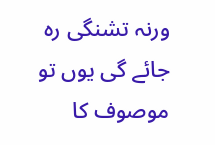ورنہ تشنگی رہ جائے گی یوں تو موصوف کا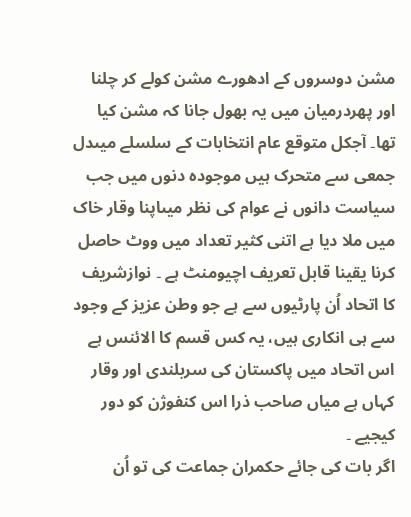مشن دوسروں کے ادھورے مشن کولے کر چلنا اور پھردرمیان میں یہ بھول جانا کہ مشن کیا تھا۔ آجکل متوقع عام انتخابات کے سلسلے میںدل جمعی سے متحرک ہیں موجودہ دنوں میں جب سیاست دانوں نے عوام کی نظر میںاپنا وقار خاک میں ملا دیا ہے اتنی کثیر تعداد میں ووٹ حاصل کرنا یقینا قابل تعریف اچیومنٹ ہے ۔ نوازشریف کا اتحاد اُن پارٹیوں سے ہے جو وطن عزیز کے وجود سے ہی انکاری ہیں، یہ کس قسم کا الائنس ہے اس اتحاد میں پاکستان کی سربلندی اور وقار کہاں ہے میاں صاحب ذرا اس کنفوژن کو دور کیجیے ۔
اگر بات کی جائے حکمران جماعت کی تو اُن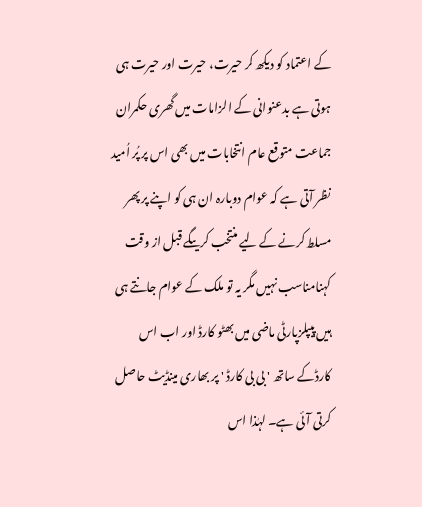کے اعتماد کو دیکھ کر حیرت، حیرت اور حیرت ہی ہوتی ہے بدعنوانی کے الزامات میں گھری حکمران جماعت متوقع عام انتخابات میں بھی اس پر پُر اُمید نظر آتی ہے کہ عوام دوبارہ ان ہی کو اپنے پر پھر مسلط کرنے کے لیے منتخب کریںگے قبل از وقت کہنامناسب نہیں مگر یہ تو ملک کے عوام جانتے ہی ہیں پیپلزپارٹی ماضی میں بھٹو کارڈ اور اب اس کارڈکے ساتھ ' بی بی کارڈ ' پر بھاری مینڈیٹ حاصل کرتی آئی ہے۔ لہٰذا اس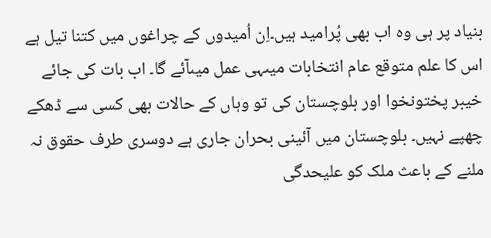بنیاد پر ہی وہ اب بھی پُرامید ہیں۔اِن اُمیدوں کے چراغوں میں کتنا تیل ہے اس کا علم متوقع عام انتخابات میںہی عمل میںآئے گا۔ اب بات کی جائے خیبر پختونخوا اور بلوچستان کی تو وہاں کے حالات بھی کسی سے ڈھکے چھپے نہیں۔ بلوچستان میں آئینی بحران جاری ہے دوسری طرف حقوق نہ ملنے کے باعث ملک کو علیحدگی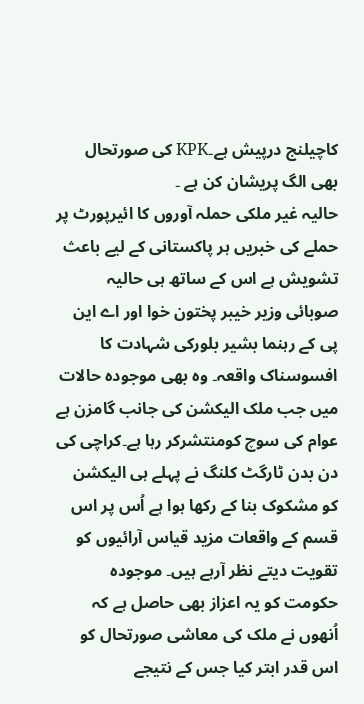کاچیلنج درپیش ہے۔KPK کی صورتحال بھی الگ پریشان کن ہے ۔
حالیہ غیر ملکی حملہ آوروں کا ائیرپورٹ پر حملے کی خبریں ہر پاکستانی کے لیے باعث تشویش ہے اس کے ساتھ ہی حالیہ صوبائی وزیر خیبر پختون خوا اور اے این پی کے رہنما بشیر بلورکی شہادت کا افسوسناک واقعہ۔ وہ بھی موجودہ حالات میں جب ملک الیکشن کی جانب گامزن ہے عوام کی سوچ کومنتشرکر رہا ہے۔کراچی کی دن بدن ٹارگٹ کلنگ نے پہلے ہی الیکشن کو مشکوک بنا کے رکھا ہوا ہے اُس پر اس قسم کے واقعات مزید قیاس آرائیوں کو تقویت دیتے نظر آرہے ہیں۔ موجودہ حکومت کو یہ اعزاز بھی حاصل ہے کہ اُنھوں نے ملک کی معاشی صورتحال کو اس قدر ابتر کیا جس کے نتیجے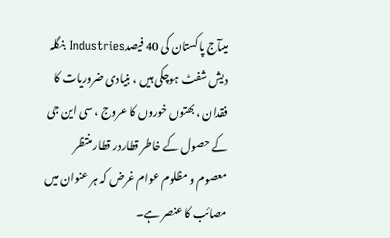میںآج پاکستان کی 40 فیصدIndustries بنگلہ دیش شفٹ ہوچکی ہیں ، بنیادی ضروریات کا فقدان ، بھتوں خوروں کا عروج ، سی این جی کے حصول کے خاطر قطاردر قطار منتظر معصوم و مظلوم عوام غرض کہ ہر عنوان میں مصائب کا عنصر ہے۔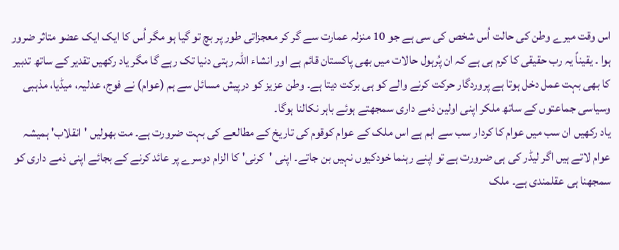اس وقت میرے وطن کی حالت اُس شخص کی سی ہے جو 10 منزلہ عمارت سے گر کر معجزاتی طور پر بچ تو گیا ہو مگر اُس کا ایک ایک عضو متاثر ضرور ہوا ۔ یقیناً یہ رب حقیقی کا کرم ہی ہے کہ ان پُرہول حالات میں بھی پاکستان قائم ہے اور انشاء اللہ رہتی دنیا تک رہے گا مگر یاد رکھیں تقدیر کے ساتھ تدبیر کا بھی بہت عمل دخل ہوتا ہے پروردگار حرکت کرنے والے کو ہی برکت دیتا ہے۔ وطن عزیز کو درپیش مسائل سے ہم (عوام) نے فوج، عدلیہ، میڈیا، مذہبی وسیاسی جماعتوں کے ساتھ ملکر اپنی اولین ذمے داری سمجھتے ہوئے باہر نکالنا ہوگا۔
یاد رکھیں ان سب میں عوام کا کردار سب سے اہم ہے اس ملک کے عوام کوقوم کی تاریخ کے مطالعے کی بہت ضرورت ہے۔ مت بھولیں 'انقلاب' ہمیشہ عوام لاتے ہیں اگر لیڈر کی ہی ضرورت ہے تو اپنے رہنما خودکیوں نہیں بن جاتے۔ اپنی 'کرنی' کا الزام دوسرے پر عائد کرنے کے بجائے اپنی ذمے داری کو سمجھنا ہی عقلمندی ہے۔ ملک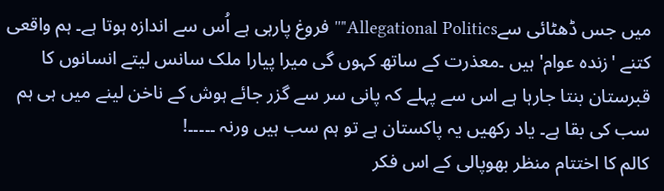میں جس ڈھٹائی سےAllegational Politics"'' فروغ پارہی ہے اُس سے اندازہ ہوتا ہے۔ ہم واقعی کتنے 'زندہ عوام' ہیں ۔معذرت کے ساتھ کہوں گی میرا پیارا ملک سانس لیتے انسانوں کا قبرستان بنتا جارہا ہے اس سے پہلے کہ پانی سر سے گزر جائے ہوش کے ناخن لینے میں ہی ہم سب کی بقا ہے۔ یاد رکھیں یہ پاکستان ہے تو ہم سب ہیں ورنہ ۔۔۔۔۔!
کالم کا اختتام منظر بھوپالی کے اس فکر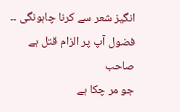انگیز شعر سے کرنا چاہونگی ۔۔
فضول آپ پر الزام قتل ہے صاحب
جو مر چکا ہے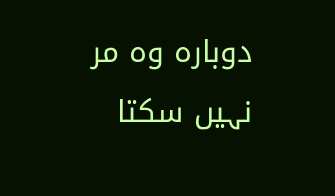دوبارہ وہ مر نہیں سکتا